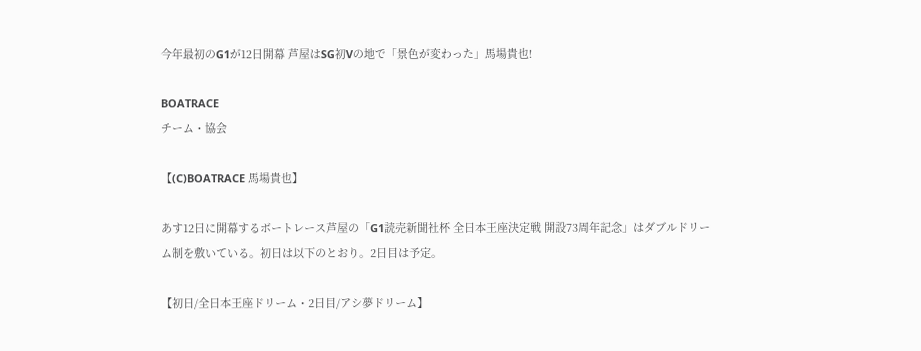今年最初のG1が12日開幕 芦屋はSG初Vの地で「景色が変わった」馬場貴也!

BOATRACE
チーム・協会

【(C)BOATRACE 馬場貴也】

あす12日に開幕するボートレース芦屋の「G1読売新聞社杯 全日本王座決定戦 開設73周年記念」はダブルドリーム制を敷いている。初日は以下のとおり。2日目は予定。

【初日/全日本王座ドリーム・2日目/アシ夢ドリーム】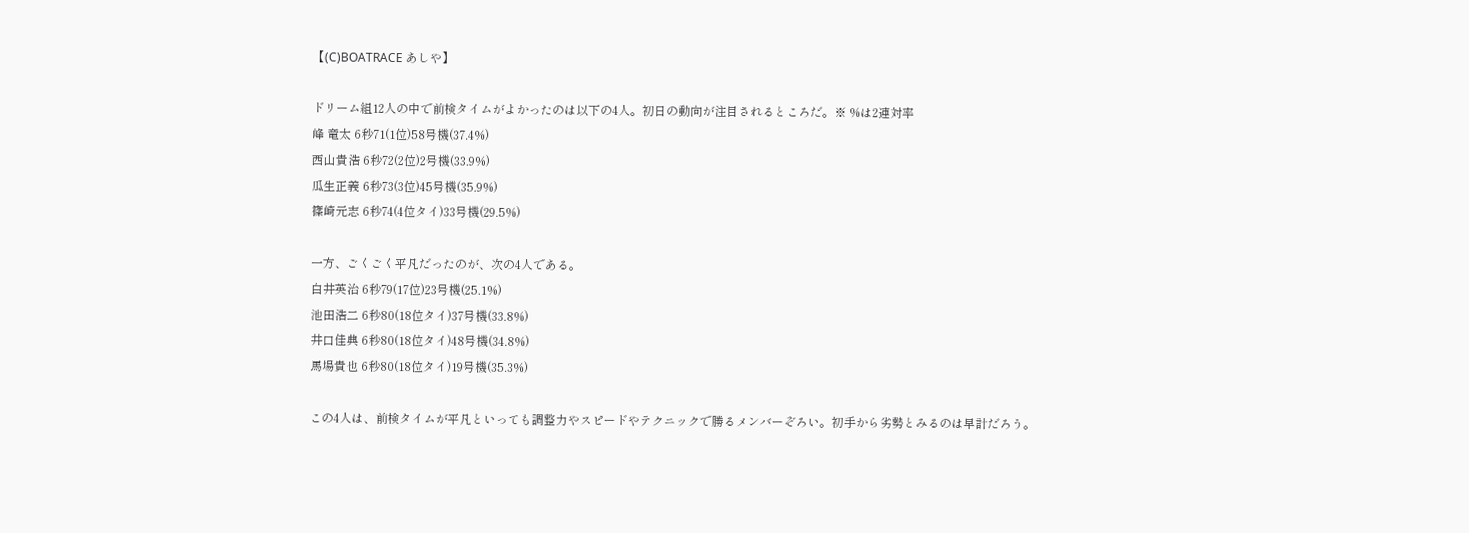【(C)BOATRACE あしや】

ドリーム組12人の中で前検タイムがよかったのは以下の4人。初日の動向が注目されるところだ。※ %は2連対率
峰 竜太 6秒71(1位)58号機(37.4%)
西山貴浩 6秒72(2位)2号機(33.9%)
瓜生正義 6秒73(3位)45号機(35.9%)
篠崎元志 6秒74(4位タイ)33号機(29.5%)

一方、ごくごく平凡だったのが、次の4人である。
白井英治 6秒79(17位)23号機(25.1%)
池田浩二 6秒80(18位タイ)37号機(33.8%)
井口佳典 6秒80(18位タイ)48号機(34.8%)
馬場貴也 6秒80(18位タイ)19号機(35.3%)

この4人は、前検タイムが平凡といっても調整力やスピードやテクニックで勝るメンバーぞろい。初手から劣勢とみるのは早計だろう。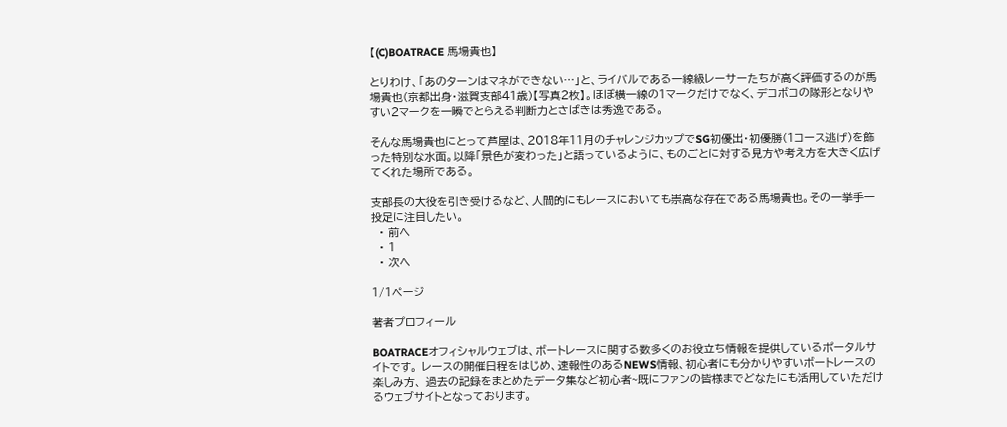【(C)BOATRACE 馬場貴也】

とりわけ、「あのターンはマネができない…」と、ライバルである一線級レーサーたちが高く評価するのが馬場貴也(京都出身・滋賀支部41歳)【写真2枚】。ほぼ横一線の1マークだけでなく、デコボコの隊形となりやすい2マークを一瞬でとらえる判断力とさばきは秀逸である。

そんな馬場貴也にとって芦屋は、2018年11月のチャレンジカップでSG初優出・初優勝(1コース逃げ)を飾った特別な水面。以降「景色が変わった」と語っているように、ものごとに対する見方や考え方を大きく広げてくれた場所である。

支部長の大役を引き受けるなど、人間的にもレースにおいても崇高な存在である馬場貴也。その一挙手一投足に注目したい。
  • 前へ
  • 1
  • 次へ

1/1ページ

著者プロフィール

BOATRACEオフィシャルウェブは、ボートレースに関する数多くのお役立ち情報を提供しているポータルサイトです。 レースの開催日程をはじめ、速報性のあるNEWS情報、初心者にも分かりやすいボートレースの楽しみ方、 過去の記録をまとめたデータ集など初心者~既にファンの皆様までどなたにも活用していただけるウェブサイトとなっております。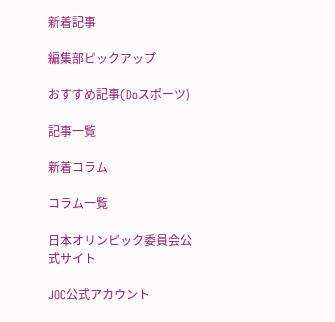新着記事

編集部ピックアップ

おすすめ記事(Doスポーツ)

記事一覧

新着コラム

コラム一覧

日本オリンピック委員会公式サイト

JOC公式アカウント